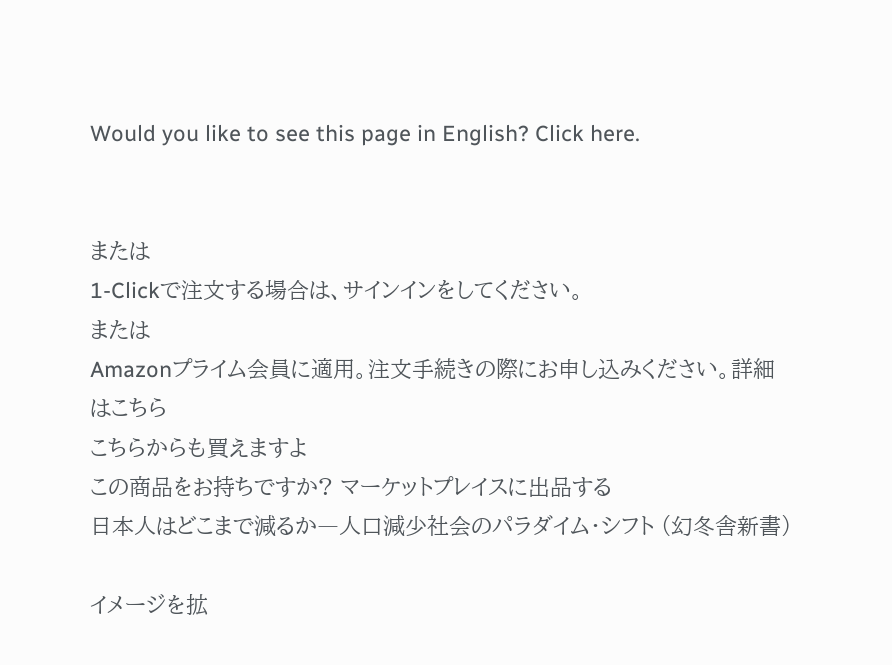Would you like to see this page in English? Click here.


または
1-Clickで注文する場合は、サインインをしてください。
または
Amazonプライム会員に適用。注文手続きの際にお申し込みください。詳細はこちら
こちらからも買えますよ
この商品をお持ちですか? マーケットプレイスに出品する
日本人はどこまで減るか―人口減少社会のパラダイム・シフト (幻冬舎新書)

イメージを拡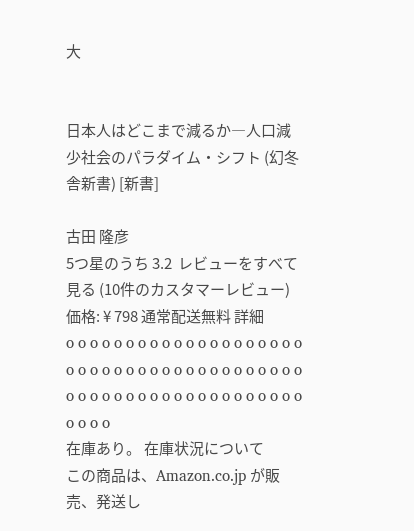大


日本人はどこまで減るか―人口減少社会のパラダイム・シフト (幻冬舎新書) [新書]

古田 隆彦
5つ星のうち 3.2  レビューをすべて見る (10件のカスタマーレビュー)
価格: ¥ 798 通常配送無料 詳細
o o o o o o o o o o o o o o o o o o o o o o o o o o o o o o o o o o o o o o o o o o o o o o o o o o o o o o o o o o o o o o o o
在庫あり。 在庫状況について
この商品は、Amazon.co.jp が販売、発送し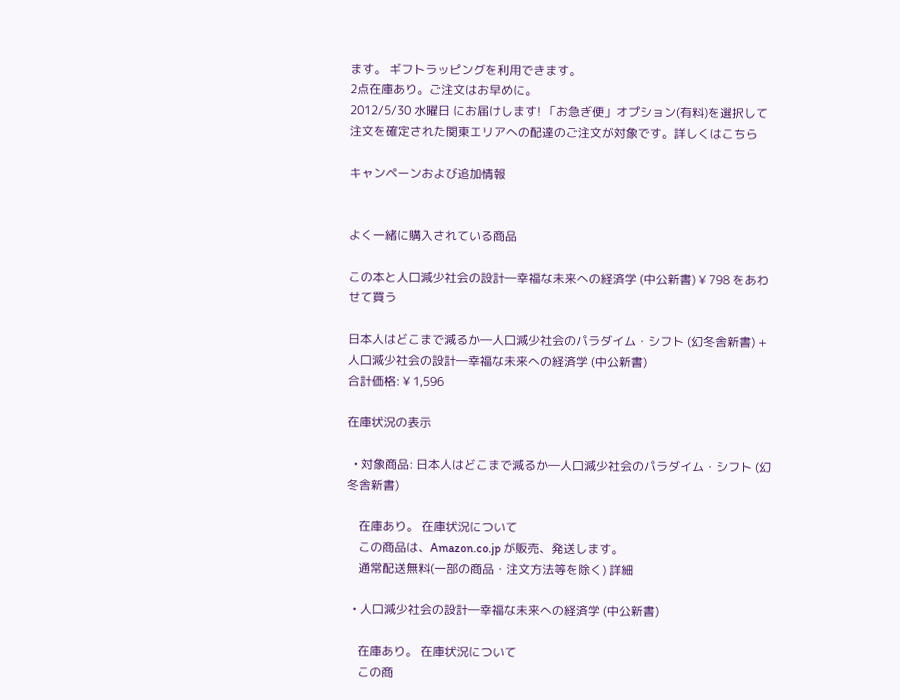ます。 ギフトラッピングを利用できます。
2点在庫あり。ご注文はお早めに。
2012/5/30 水曜日 にお届けします! 「お急ぎ便」オプション(有料)を選択して注文を確定された関東エリアへの配達のご注文が対象です。詳しくはこちら

キャンペーンおよび追加情報


よく一緒に購入されている商品

この本と人口減少社会の設計―幸福な未来への経済学 (中公新書) ¥ 798 をあわせて買う

日本人はどこまで減るか―人口減少社会のパラダイム・シフト (幻冬舎新書) + 人口減少社会の設計―幸福な未来への経済学 (中公新書)
合計価格: ¥ 1,596

在庫状況の表示

  • 対象商品: 日本人はどこまで減るか―人口減少社会のパラダイム・シフト (幻冬舎新書)

    在庫あり。 在庫状況について
    この商品は、Amazon.co.jp が販売、発送します。
    通常配送無料(一部の商品・注文方法等を除く) 詳細

  • 人口減少社会の設計―幸福な未来への経済学 (中公新書)

    在庫あり。 在庫状況について
    この商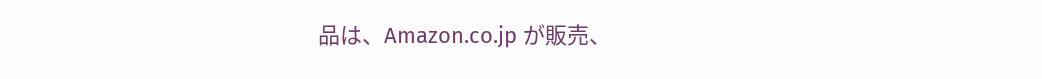品は、Amazon.co.jp が販売、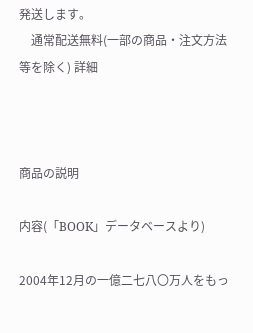発送します。
    通常配送無料(一部の商品・注文方法等を除く) 詳細



商品の説明

内容(「BOOK」データベースより)

2004年12月の一億二七八〇万人をもっ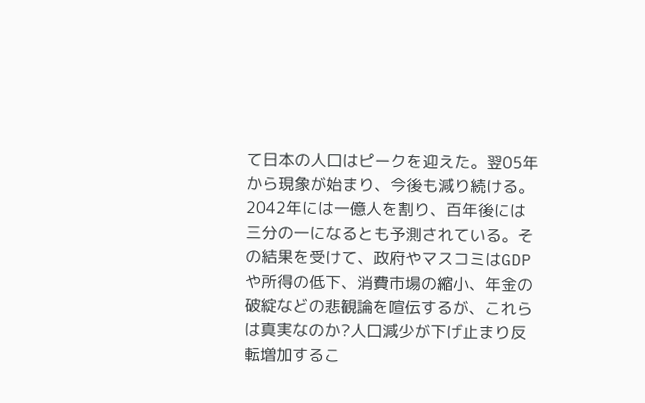て日本の人口はピークを迎えた。翌05年から現象が始まり、今後も減り続ける。2042年には一億人を割り、百年後には三分の一になるとも予測されている。その結果を受けて、政府やマスコミはGDPや所得の低下、消費市場の縮小、年金の破綻などの悲観論を喧伝するが、これらは真実なのか?人口減少が下げ止まり反転増加するこ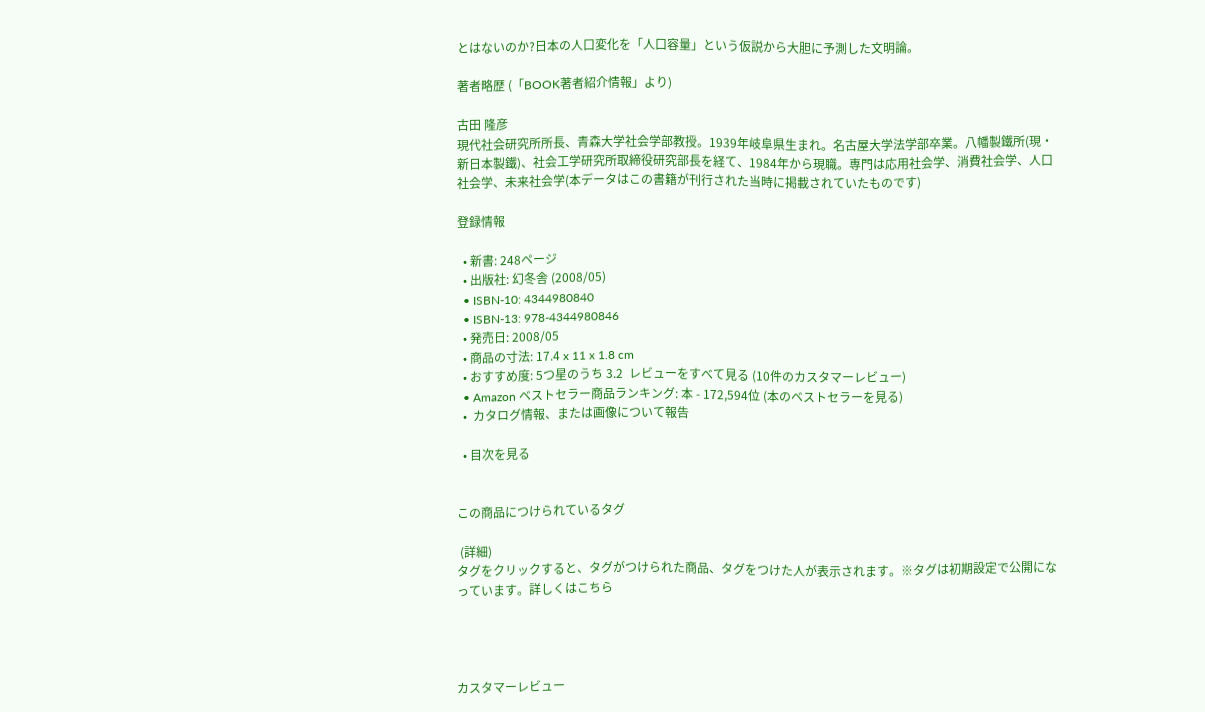とはないのか?日本の人口変化を「人口容量」という仮説から大胆に予測した文明論。

著者略歴 (「BOOK著者紹介情報」より)

古田 隆彦
現代社会研究所所長、青森大学社会学部教授。1939年岐阜県生まれ。名古屋大学法学部卒業。八幡製鐵所(現・新日本製鐵)、社会工学研究所取締役研究部長を経て、1984年から現職。専門は応用社会学、消費社会学、人口社会学、未来社会学(本データはこの書籍が刊行された当時に掲載されていたものです)

登録情報

  • 新書: 248ページ
  • 出版社: 幻冬舎 (2008/05)
  • ISBN-10: 4344980840
  • ISBN-13: 978-4344980846
  • 発売日: 2008/05
  • 商品の寸法: 17.4 x 11 x 1.8 cm
  • おすすめ度: 5つ星のうち 3.2  レビューをすべて見る (10件のカスタマーレビュー)
  • Amazon ベストセラー商品ランキング: 本 - 172,594位 (本のベストセラーを見る)
  •  カタログ情報、または画像について報告

  • 目次を見る


この商品につけられているタグ

 (詳細)
タグをクリックすると、タグがつけられた商品、タグをつけた人が表示されます。※タグは初期設定で公開になっています。詳しくはこちら




カスタマーレビュー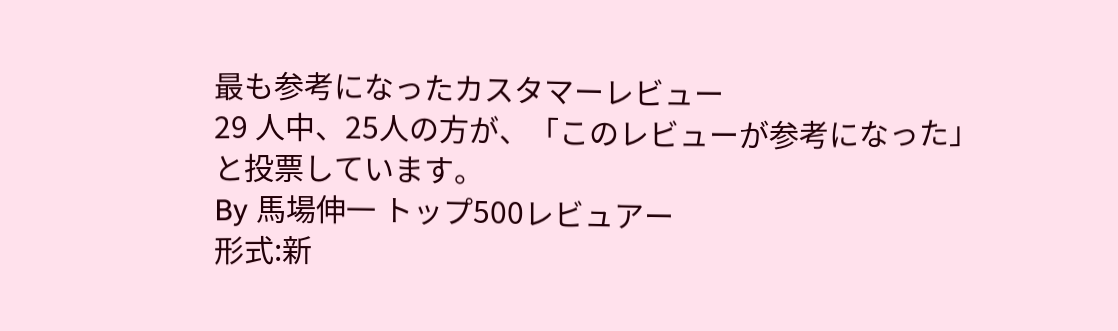最も参考になったカスタマーレビュー
29 人中、25人の方が、「このレビューが参考になった」と投票しています。
By 馬場伸一 トップ500レビュアー
形式:新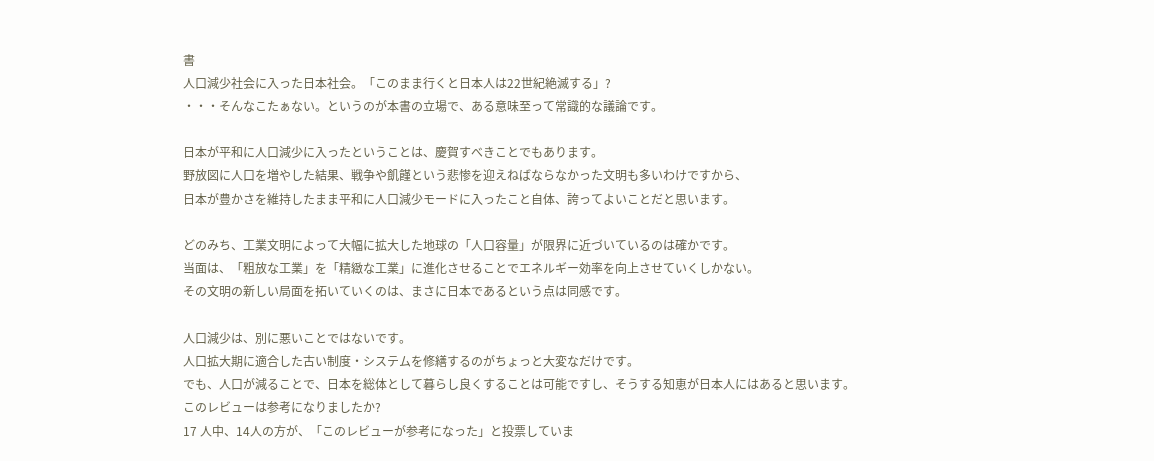書
人口減少社会に入った日本社会。「このまま行くと日本人は22世紀絶滅する」?
・・・そんなこたぁない。というのが本書の立場で、ある意味至って常識的な議論です。

日本が平和に人口減少に入ったということは、慶賀すべきことでもあります。
野放図に人口を増やした結果、戦争や飢饉という悲惨を迎えねばならなかった文明も多いわけですから、
日本が豊かさを維持したまま平和に人口減少モードに入ったこと自体、誇ってよいことだと思います。

どのみち、工業文明によって大幅に拡大した地球の「人口容量」が限界に近づいているのは確かです。
当面は、「粗放な工業」を「精緻な工業」に進化させることでエネルギー効率を向上させていくしかない。
その文明の新しい局面を拓いていくのは、まさに日本であるという点は同感です。

人口減少は、別に悪いことではないです。
人口拡大期に適合した古い制度・システムを修繕するのがちょっと大変なだけです。
でも、人口が減ることで、日本を総体として暮らし良くすることは可能ですし、そうする知恵が日本人にはあると思います。
このレビューは参考になりましたか?
17 人中、14人の方が、「このレビューが参考になった」と投票していま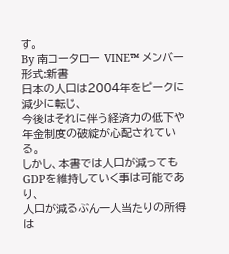す。
By 南コータロー VINE™ メンバー
形式:新書
日本の人口は2004年をピークに減少に転じ、
今後はそれに伴う経済力の低下や年金制度の破綻が心配されている。
しかし、本書では人口が減ってもGDPを維持していく事は可能であり、
人口が減るぶん一人当たりの所得は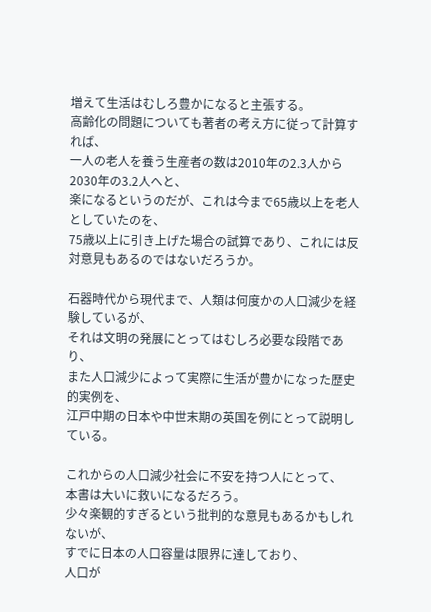増えて生活はむしろ豊かになると主張する。
高齢化の問題についても著者の考え方に従って計算すれば、
一人の老人を養う生産者の数は2010年の2.3人から2030年の3.2人へと、
楽になるというのだが、これは今まで65歳以上を老人としていたのを、
75歳以上に引き上げた場合の試算であり、これには反対意見もあるのではないだろうか。

石器時代から現代まで、人類は何度かの人口減少を経験しているが、
それは文明の発展にとってはむしろ必要な段階であり、
また人口減少によって実際に生活が豊かになった歴史的実例を、
江戸中期の日本や中世末期の英国を例にとって説明している。

これからの人口減少社会に不安を持つ人にとって、
本書は大いに救いになるだろう。
少々楽観的すぎるという批判的な意見もあるかもしれないが、
すでに日本の人口容量は限界に達しており、
人口が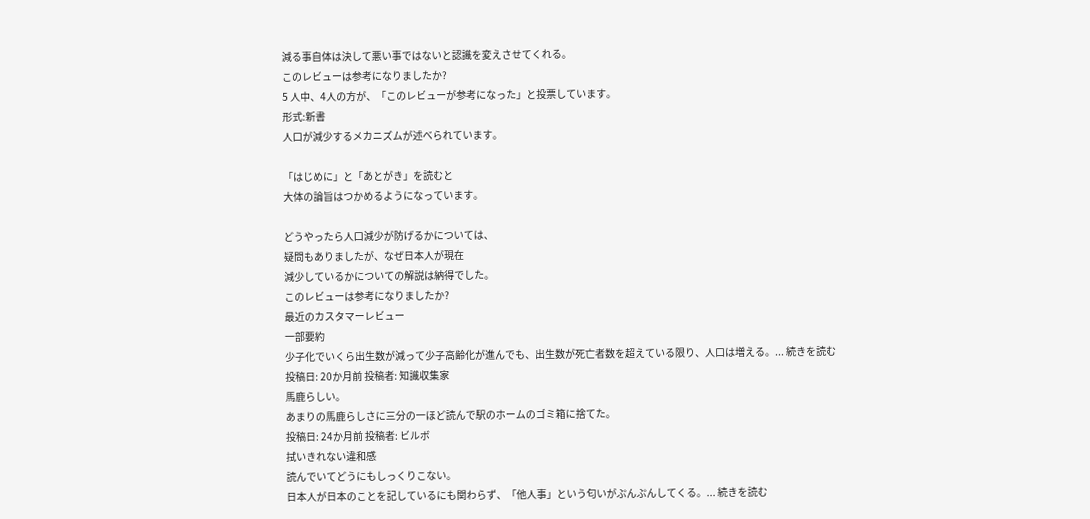減る事自体は決して悪い事ではないと認識を変えさせてくれる。
このレビューは参考になりましたか?
5 人中、4人の方が、「このレビューが参考になった」と投票しています。
形式:新書
人口が減少するメカニズムが述べられています。

「はじめに」と「あとがき」を読むと
大体の論旨はつかめるようになっています。

どうやったら人口減少が防げるかについては、
疑問もありましたが、なぜ日本人が現在
減少しているかについての解説は納得でした。
このレビューは参考になりましたか?
最近のカスタマーレビュー
一部要約
少子化でいくら出生数が減って少子高齢化が進んでも、出生数が死亡者数を超えている限り、人口は増える。... 続きを読む
投稿日: 20か月前 投稿者: 知識収集家
馬鹿らしい。
あまりの馬鹿らしさに三分の一ほど読んで駅のホームのゴミ箱に捨てた。
投稿日: 24か月前 投稿者: ビルボ
拭いきれない違和感
読んでいてどうにもしっくりこない。
日本人が日本のことを記しているにも関わらず、「他人事」という匂いがぷんぷんしてくる。... 続きを読む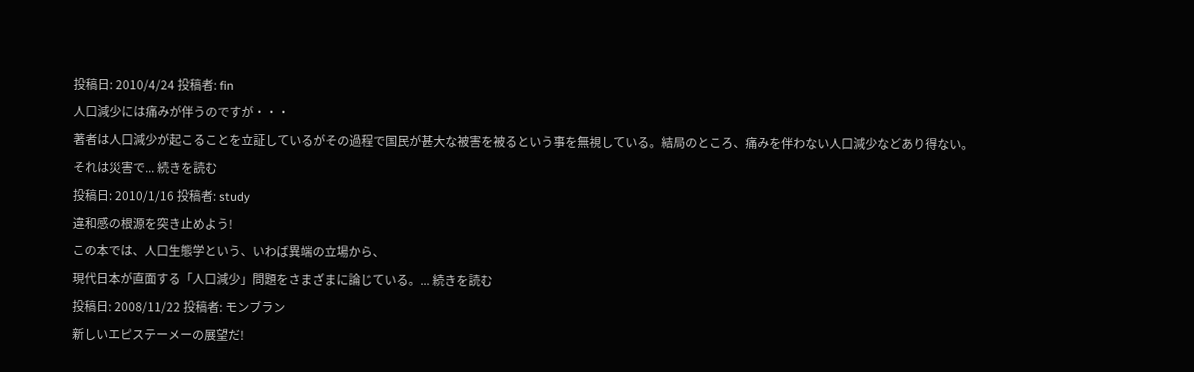投稿日: 2010/4/24 投稿者: fin
人口減少には痛みが伴うのですが・・・
著者は人口減少が起こることを立証しているがその過程で国民が甚大な被害を被るという事を無視している。結局のところ、痛みを伴わない人口減少などあり得ない。それは災害で... 続きを読む
投稿日: 2010/1/16 投稿者: study
違和感の根源を突き止めよう!
この本では、人口生態学という、いわば異端の立場から、
現代日本が直面する「人口減少」問題をさまざまに論じている。... 続きを読む
投稿日: 2008/11/22 投稿者: モンブラン
新しいエピステーメーの展望だ!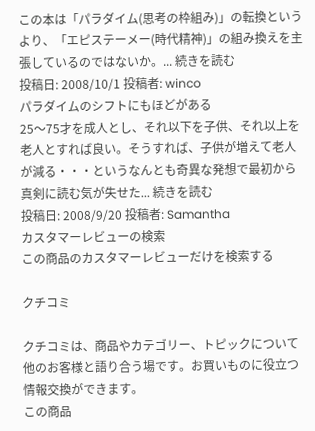この本は「パラダイム(思考の枠組み)」の転換というより、「エピステーメー(時代精神)」の組み換えを主張しているのではないか。... 続きを読む
投稿日: 2008/10/1 投稿者: winco
パラダイムのシフトにもほどがある
25〜75才を成人とし、それ以下を子供、それ以上を老人とすれば良い。そうすれば、子供が増えて老人が減る・・・というなんとも奇異な発想で最初から真剣に読む気が失せた... 続きを読む
投稿日: 2008/9/20 投稿者: Samantha
カスタマーレビューの検索
この商品のカスタマーレビューだけを検索する

クチコミ

クチコミは、商品やカテゴリー、トピックについて他のお客様と語り合う場です。お買いものに役立つ情報交換ができます。
この商品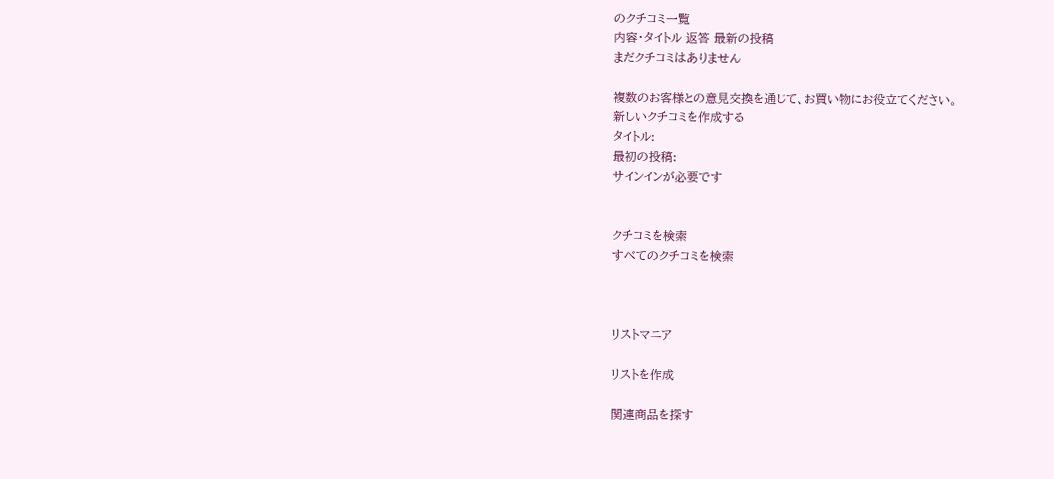のクチコミ一覧
内容・タイトル 返答 最新の投稿
まだクチコミはありません

複数のお客様との意見交換を通じて、お買い物にお役立てください。
新しいクチコミを作成する
タイトル:
最初の投稿:
サインインが必要です


クチコミを検索
すべてのクチコミを検索



リストマニア

リストを作成

関連商品を探す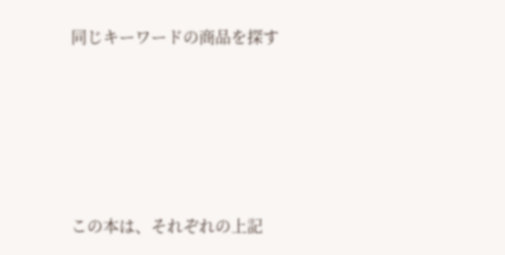同じキーワードの商品を探す






この本は、それぞれの上記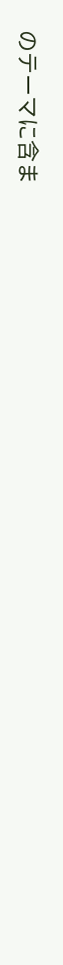のテーマに含ま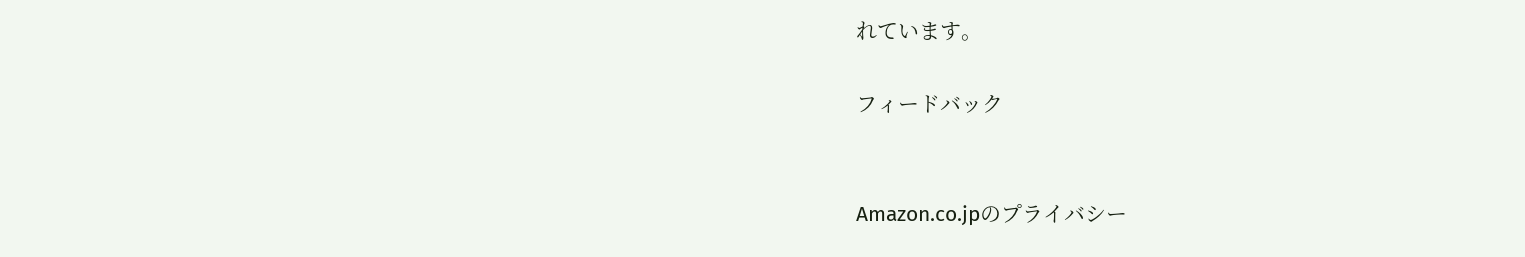れています。

フィードバック


Amazon.co.jpのプライバシー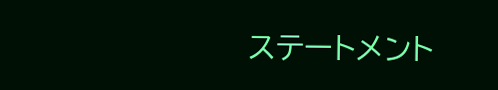ステートメント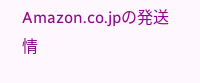Amazon.co.jpの発送情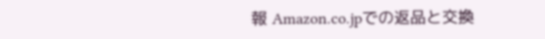報 Amazon.co.jpでの返品と交換